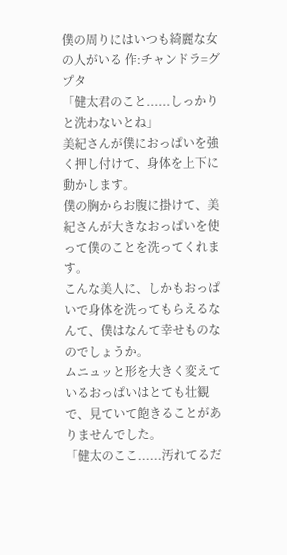僕の周りにはいつも綺麗な女の人がいる 作:チャンドラ=グプタ
「健太君のこと......しっかりと洗わないとね」
美紀さんが僕におっぱいを強く押し付けて、身体を上下に動かします。
僕の胸からお腹に掛けて、美紀さんが大きなおっぱいを使って僕のことを洗ってくれます。
こんな美人に、しかもおっぱいで身体を洗ってもらえるなんて、僕はなんて幸せものなのでしょうか。
ムニュッと形を大きく変えているおっぱいはとても壮観で、見ていて飽きることがありませんでした。
「健太のここ......汚れてるだ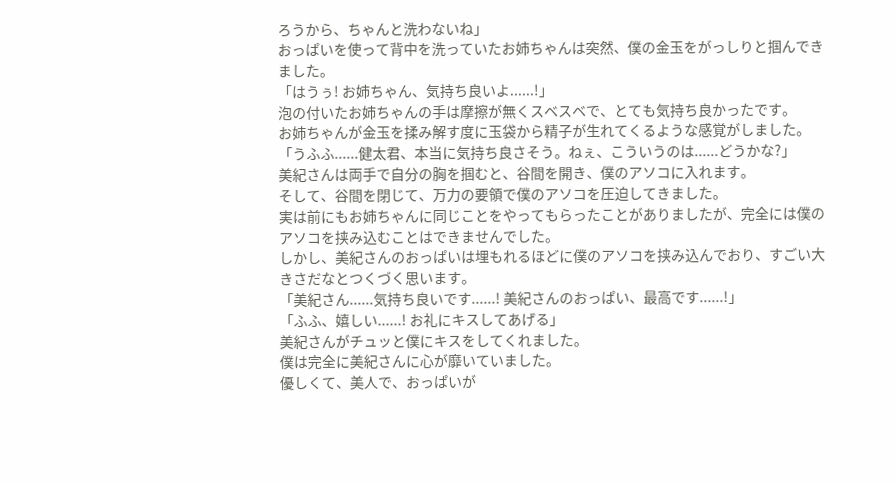ろうから、ちゃんと洗わないね」
おっぱいを使って背中を洗っていたお姉ちゃんは突然、僕の金玉をがっしりと掴んできました。
「はうぅ! お姉ちゃん、気持ち良いよ......!」
泡の付いたお姉ちゃんの手は摩擦が無くスベスベで、とても気持ち良かったです。
お姉ちゃんが金玉を揉み解す度に玉袋から精子が生れてくるような感覚がしました。
「うふふ......健太君、本当に気持ち良さそう。ねぇ、こういうのは......どうかな?」
美紀さんは両手で自分の胸を掴むと、谷間を開き、僕のアソコに入れます。
そして、谷間を閉じて、万力の要領で僕のアソコを圧迫してきました。
実は前にもお姉ちゃんに同じことをやってもらったことがありましたが、完全には僕のアソコを挟み込むことはできませんでした。
しかし、美紀さんのおっぱいは埋もれるほどに僕のアソコを挟み込んでおり、すごい大きさだなとつくづく思います。
「美紀さん......気持ち良いです......! 美紀さんのおっぱい、最高です......!」
「ふふ、嬉しい......! お礼にキスしてあげる」
美紀さんがチュッと僕にキスをしてくれました。
僕は完全に美紀さんに心が靡いていました。
優しくて、美人で、おっぱいが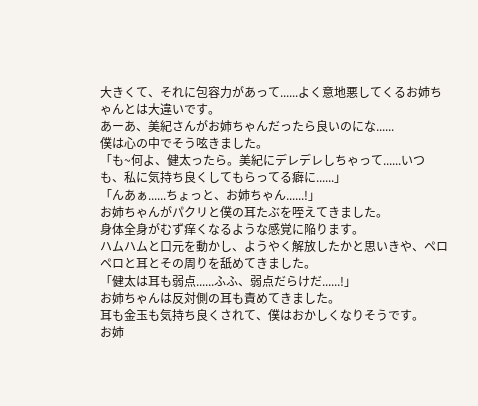大きくて、それに包容力があって......よく意地悪してくるお姉ちゃんとは大違いです。
あーあ、美紀さんがお姉ちゃんだったら良いのにな......
僕は心の中でそう呟きました。
「も~何よ、健太ったら。美紀にデレデレしちゃって......いつも、私に気持ち良くしてもらってる癖に......」
「んあぁ......ちょっと、お姉ちゃん......!」
お姉ちゃんがパクリと僕の耳たぶを咥えてきました。
身体全身がむず痒くなるような感覚に陥ります。
ハムハムと口元を動かし、ようやく解放したかと思いきや、ペロペロと耳とその周りを舐めてきました。
「健太は耳も弱点......ふふ、弱点だらけだ......!」
お姉ちゃんは反対側の耳も責めてきました。
耳も金玉も気持ち良くされて、僕はおかしくなりそうです。
お姉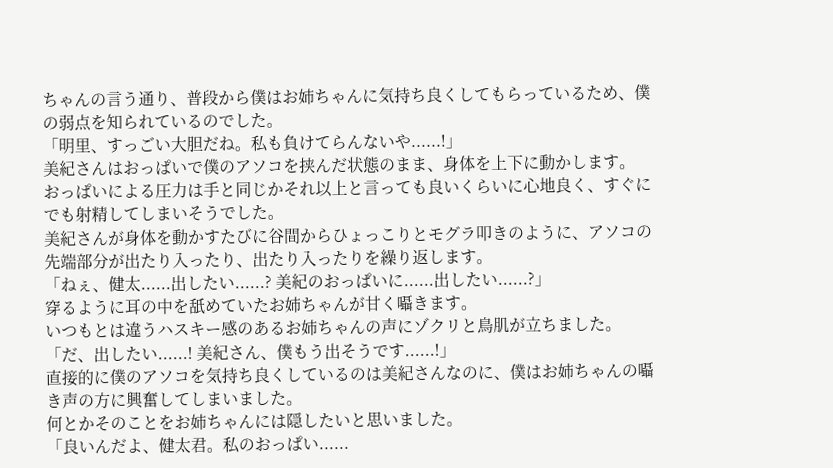ちゃんの言う通り、普段から僕はお姉ちゃんに気持ち良くしてもらっているため、僕の弱点を知られているのでした。
「明里、すっごい大胆だね。私も負けてらんないや......!」
美紀さんはおっぱいで僕のアソコを挟んだ状態のまま、身体を上下に動かします。
おっぱいによる圧力は手と同じかそれ以上と言っても良いくらいに心地良く、すぐにでも射精してしまいそうでした。
美紀さんが身体を動かすたびに谷間からひょっこりとモグラ叩きのように、アソコの先端部分が出たり入ったり、出たり入ったりを繰り返します。
「ねぇ、健太......出したい......? 美紀のおっぱいに......出したい......?」
穿るように耳の中を舐めていたお姉ちゃんが甘く囁きます。
いつもとは違うハスキー感のあるお姉ちゃんの声にゾクリと鳥肌が立ちました。
「だ、出したい......! 美紀さん、僕もう出そうです......!」
直接的に僕のアソコを気持ち良くしているのは美紀さんなのに、僕はお姉ちゃんの囁き声の方に興奮してしまいました。
何とかそのことをお姉ちゃんには隠したいと思いました。
「良いんだよ、健太君。私のおっぱい......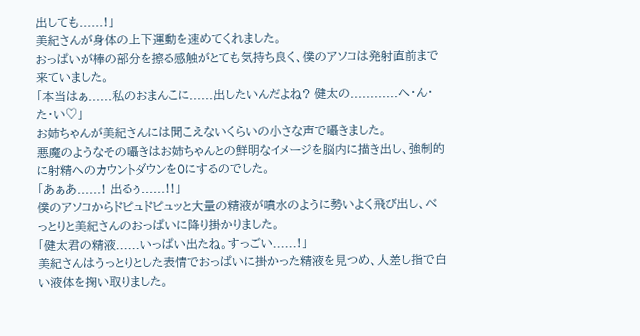出しても......!」
美紀さんが身体の上下運動を速めてくれました。
おっぱいが棒の部分を擦る感触がとても気持ち良く、僕のアソコは発射直前まで来ていました。
「本当はぁ......私のおまんこに......出したいんだよね? 健太の............へ・ん・た・い♡」
お姉ちゃんが美紀さんには聞こえないくらいの小さな声で囁きました。
悪魔のようなその囁きはお姉ちゃんとの鮮明なイメージを脳内に描き出し、強制的に射精へのカウントダウンを0にするのでした。
「あぁあ......! 出るぅ......!!」
僕のアソコからドピュドピュッと大量の精液が噴水のように勢いよく飛び出し、べっとりと美紀さんのおっぱいに降り掛かりました。
「健太君の精液......いっぱい出たね。すっごい......!」
美紀さんはうっとりとした表情でおっぱいに掛かった精液を見つめ、人差し指で白い液体を掬い取りました。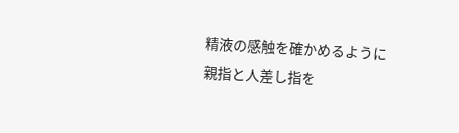精液の感触を確かめるように親指と人差し指を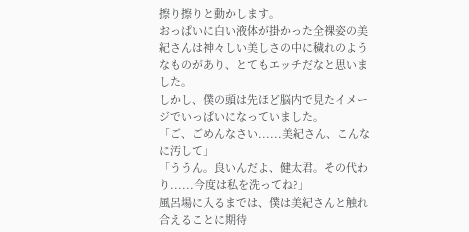擦り擦りと動かします。
おっぱいに白い液体が掛かった全裸姿の美紀さんは神々しい美しさの中に穢れのようなものがあり、とてもエッチだなと思いました。
しかし、僕の頭は先ほど脳内で見たイメージでいっぱいになっていました。
「ご、ごめんなさい......美紀さん、こんなに汚して」
「ううん。良いんだよ、健太君。その代わり......今度は私を洗ってね?」
風呂場に入るまでは、僕は美紀さんと触れ合えることに期待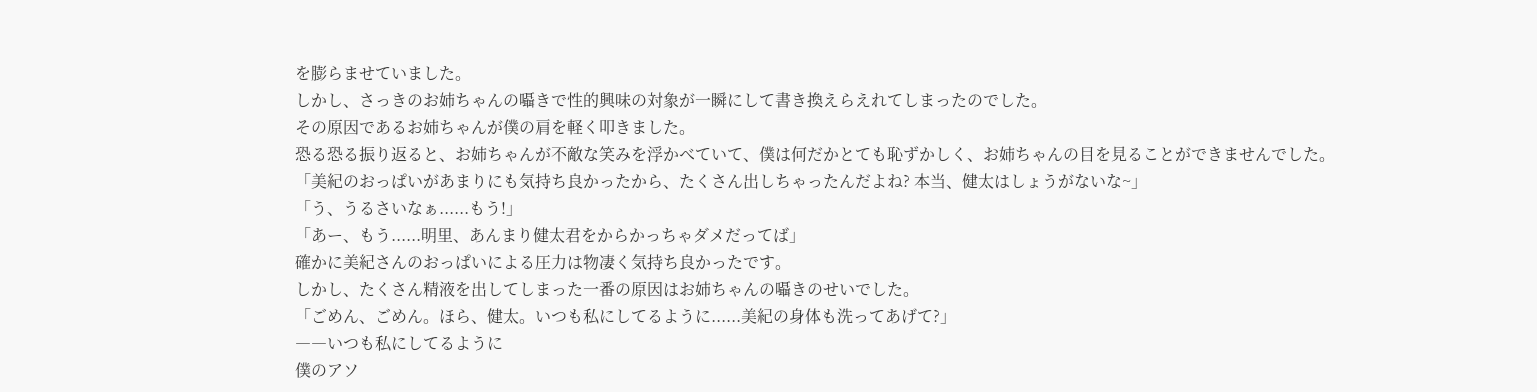を膨らませていました。
しかし、さっきのお姉ちゃんの囁きで性的興味の対象が一瞬にして書き換えらえれてしまったのでした。
その原因であるお姉ちゃんが僕の肩を軽く叩きました。
恐る恐る振り返ると、お姉ちゃんが不敵な笑みを浮かべていて、僕は何だかとても恥ずかしく、お姉ちゃんの目を見ることができませんでした。
「美紀のおっぱいがあまりにも気持ち良かったから、たくさん出しちゃったんだよね? 本当、健太はしょうがないな~」
「う、うるさいなぁ......もう!」
「あー、もう......明里、あんまり健太君をからかっちゃダメだってば」
確かに美紀さんのおっぱいによる圧力は物凄く気持ち良かったです。
しかし、たくさん精液を出してしまった一番の原因はお姉ちゃんの囁きのせいでした。
「ごめん、ごめん。ほら、健太。いつも私にしてるように......美紀の身体も洗ってあげて?」
――いつも私にしてるように
僕のアソ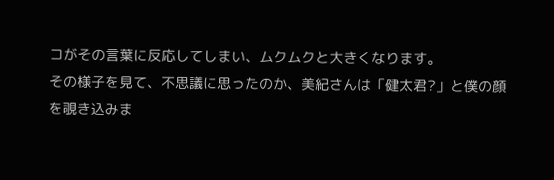コがその言葉に反応してしまい、ムクムクと大きくなります。
その様子を見て、不思議に思ったのか、美紀さんは「健太君?」と僕の顔を覗き込みま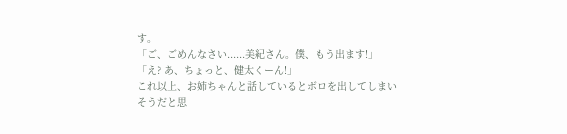す。
「ご、ごめんなさい......美紀さん。僕、もう出ます!」
「え? あ、ちょっと、健太くーん!」
これ以上、お姉ちゃんと話しているとボロを出してしまいそうだと思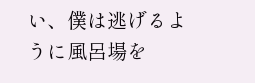い、僕は逃げるように風呂場を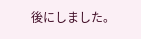後にしました。